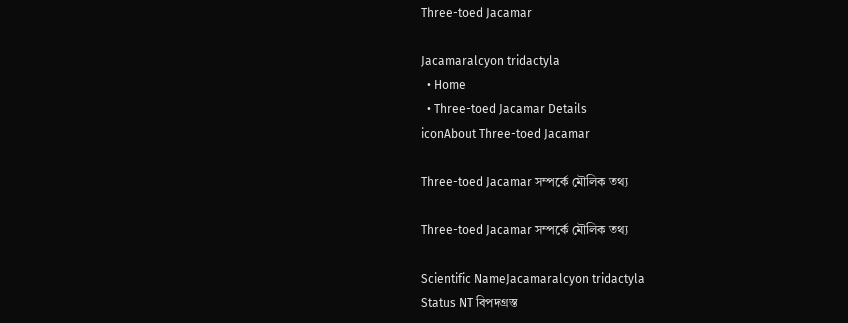Three-toed Jacamar

Jacamaralcyon tridactyla
  • Home
  • Three-toed Jacamar Details
iconAbout Three-toed Jacamar

Three-toed Jacamar সম্পর্কে মৌলিক তথ্য

Three-toed Jacamar সম্পর্কে মৌলিক তথ্য

Scientific NameJacamaralcyon tridactyla
Status NT বিপদগ্রস্ত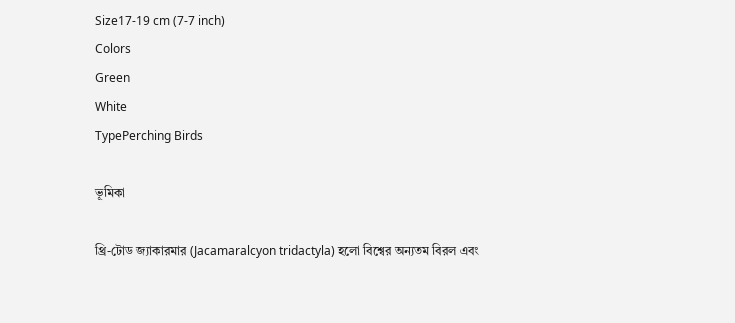Size17-19 cm (7-7 inch)
Colors
Green
White
TypePerching Birds

ভূমিকা

থ্রি-টোড জ্যাকারমার (Jacamaralcyon tridactyla) হলো বিশ্বের অন্যতম বিরল এবং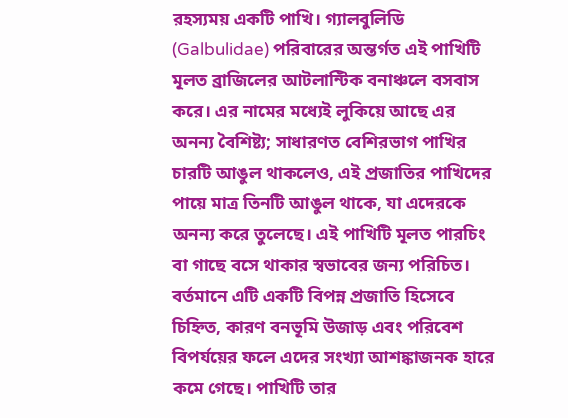রহস্যময় একটি পাখি। গ্যালবুলিডি (Galbulidae) পরিবারের অন্তর্গত এই পাখিটি মূলত ব্রাজিলের আটলান্টিক বনাঞ্চলে বসবাস করে। এর নামের মধ্যেই লুকিয়ে আছে এর অনন্য বৈশিষ্ট্য; সাধারণত বেশিরভাগ পাখির চারটি আঙুল থাকলেও, এই প্রজাতির পাখিদের পায়ে মাত্র তিনটি আঙুল থাকে, যা এদেরকে অনন্য করে তুলেছে। এই পাখিটি মূলত পারচিং বা গাছে বসে থাকার স্বভাবের জন্য পরিচিত। বর্তমানে এটি একটি বিপন্ন প্রজাতি হিসেবে চিহ্নিত, কারণ বনভূমি উজাড় এবং পরিবেশ বিপর্যয়ের ফলে এদের সংখ্যা আশঙ্কাজনক হারে কমে গেছে। পাখিটি তার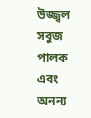উজ্জ্বল সবুজ পালক এবং অনন্য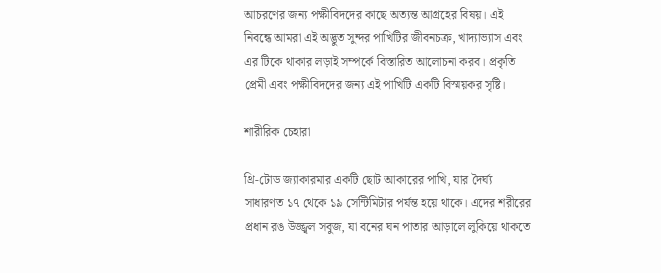আচরণের জন্য পক্ষীবিদদের কাছে অত্যন্ত আগ্রহের বিষয়। এই নিবন্ধে আমরা এই অদ্ভুত সুন্দর পাখিটির জীবনচক্র, খাদ্যাভ্যাস এবং এর টিকে থাকার লড়াই সম্পর্কে বিস্তারিত আলোচনা করব। প্রকৃতি প্রেমী এবং পক্ষীবিদদের জন্য এই পাখিটি একটি বিস্ময়কর সৃষ্টি।

শারীরিক চেহারা

থ্রি-টোড জ্যাকারমার একটি ছোট আকারের পাখি, যার দৈর্ঘ্য সাধারণত ১৭ থেকে ১৯ সেন্টিমিটার পর্যন্ত হয়ে থাকে। এদের শরীরের প্রধান রঙ উজ্জ্বল সবুজ, যা বনের ঘন পাতার আড়ালে লুকিয়ে থাকতে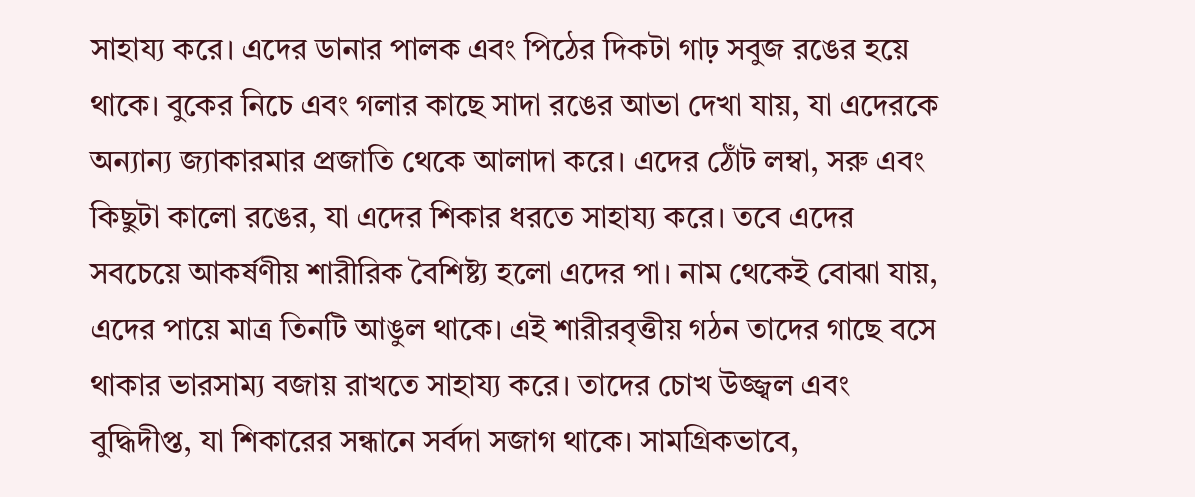সাহায্য করে। এদের ডানার পালক এবং পিঠের দিকটা গাঢ় সবুজ রঙের হয়ে থাকে। বুকের নিচে এবং গলার কাছে সাদা রঙের আভা দেখা যায়, যা এদেরকে অন্যান্য জ্যাকারমার প্রজাতি থেকে আলাদা করে। এদের ঠোঁট লম্বা, সরু এবং কিছুটা কালো রঙের, যা এদের শিকার ধরতে সাহায্য করে। তবে এদের সবচেয়ে আকর্ষণীয় শারীরিক বৈশিষ্ট্য হলো এদের পা। নাম থেকেই বোঝা যায়, এদের পায়ে মাত্র তিনটি আঙুল থাকে। এই শারীরবৃত্তীয় গঠন তাদের গাছে বসে থাকার ভারসাম্য বজায় রাখতে সাহায্য করে। তাদের চোখ উজ্জ্বল এবং বুদ্ধিদীপ্ত, যা শিকারের সন্ধানে সর্বদা সজাগ থাকে। সামগ্রিকভাবে,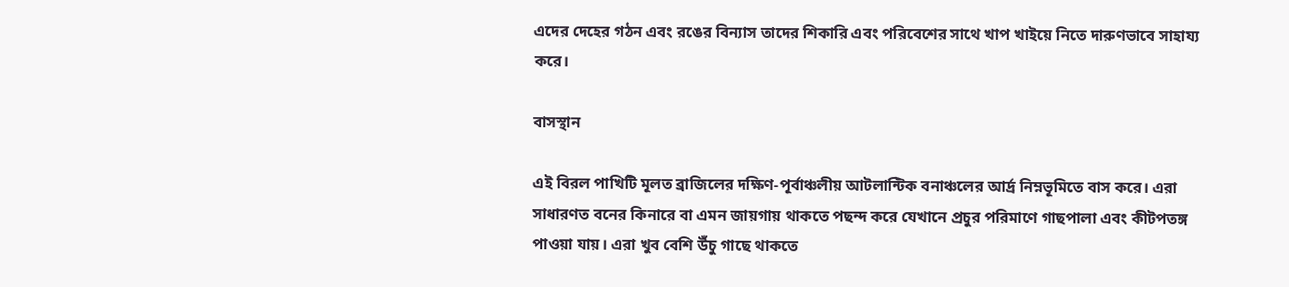এদের দেহের গঠন এবং রঙের বিন্যাস তাদের শিকারি এবং পরিবেশের সাথে খাপ খাইয়ে নিতে দারুণভাবে সাহায্য করে।

বাসস্থান

এই বিরল পাখিটি মূলত ব্রাজিলের দক্ষিণ-পূর্বাঞ্চলীয় আটলান্টিক বনাঞ্চলের আর্দ্র নিম্নভূমিতে বাস করে। এরা সাধারণত বনের কিনারে বা এমন জায়গায় থাকতে পছন্দ করে যেখানে প্রচুর পরিমাণে গাছপালা এবং কীটপতঙ্গ পাওয়া যায়। এরা খুব বেশি উঁচু গাছে থাকতে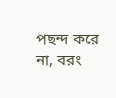পছন্দ করে না, বরং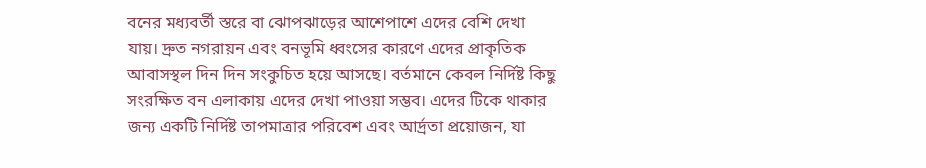বনের মধ্যবর্তী স্তরে বা ঝোপঝাড়ের আশেপাশে এদের বেশি দেখা যায়। দ্রুত নগরায়ন এবং বনভূমি ধ্বংসের কারণে এদের প্রাকৃতিক আবাসস্থল দিন দিন সংকুচিত হয়ে আসছে। বর্তমানে কেবল নির্দিষ্ট কিছু সংরক্ষিত বন এলাকায় এদের দেখা পাওয়া সম্ভব। এদের টিকে থাকার জন্য একটি নির্দিষ্ট তাপমাত্রার পরিবেশ এবং আর্দ্রতা প্রয়োজন, যা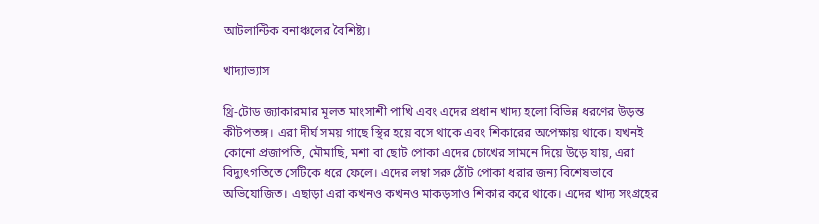আটলান্টিক বনাঞ্চলের বৈশিষ্ট্য।

খাদ্যাভ্যাস

থ্রি-টোড জ্যাকারমার মূলত মাংসাশী পাখি এবং এদের প্রধান খাদ্য হলো বিভিন্ন ধরণের উড়ন্ত কীটপতঙ্গ। এরা দীর্ঘ সময় গাছে স্থির হয়ে বসে থাকে এবং শিকারের অপেক্ষায় থাকে। যখনই কোনো প্রজাপতি, মৌমাছি, মশা বা ছোট পোকা এদের চোখের সামনে দিয়ে উড়ে যায়, এরা বিদ্যুৎগতিতে সেটিকে ধরে ফেলে। এদের লম্বা সরু ঠোঁট পোকা ধরার জন্য বিশেষভাবে অভিযোজিত। এছাড়া এরা কখনও কখনও মাকড়সাও শিকার করে থাকে। এদের খাদ্য সংগ্রহের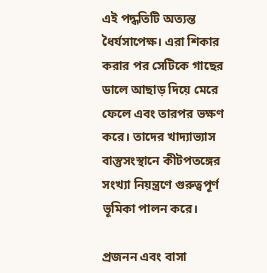এই পদ্ধতিটি অত্যন্ত ধৈর্যসাপেক্ষ। এরা শিকার করার পর সেটিকে গাছের ডালে আছাড় দিয়ে মেরে ফেলে এবং তারপর ভক্ষণ করে। তাদের খাদ্যাভ্যাস বাস্তুসংস্থানে কীটপতঙ্গের সংখ্যা নিয়ন্ত্রণে গুরুত্বপূর্ণ ভূমিকা পালন করে।

প্রজনন এবং বাসা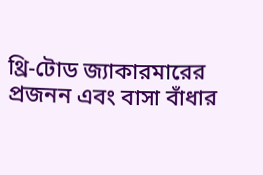থ্রি-টোড জ্যাকারমারের প্রজনন এবং বাসা বাঁধার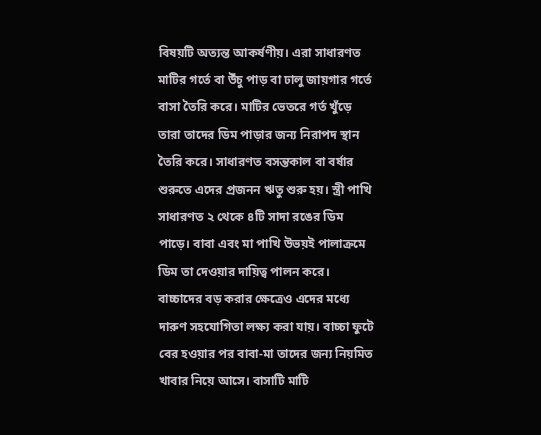বিষয়টি অত্যন্ত আকর্ষণীয়। এরা সাধারণত মাটির গর্তে বা উঁচু পাড় বা ঢালু জায়গার গর্তে বাসা তৈরি করে। মাটির ভেতরে গর্ত খুঁড়ে তারা তাদের ডিম পাড়ার জন্য নিরাপদ স্থান তৈরি করে। সাধারণত বসন্তকাল বা বর্ষার শুরুতে এদের প্রজনন ঋতু শুরু হয়। স্ত্রী পাখি সাধারণত ২ থেকে ৪টি সাদা রঙের ডিম পাড়ে। বাবা এবং মা পাখি উভয়ই পালাক্রমে ডিম তা দেওয়ার দায়িত্ব পালন করে। বাচ্চাদের বড় করার ক্ষেত্রেও এদের মধ্যে দারুণ সহযোগিতা লক্ষ্য করা যায়। বাচ্চা ফুটে বের হওয়ার পর বাবা-মা তাদের জন্য নিয়মিত খাবার নিয়ে আসে। বাসাটি মাটি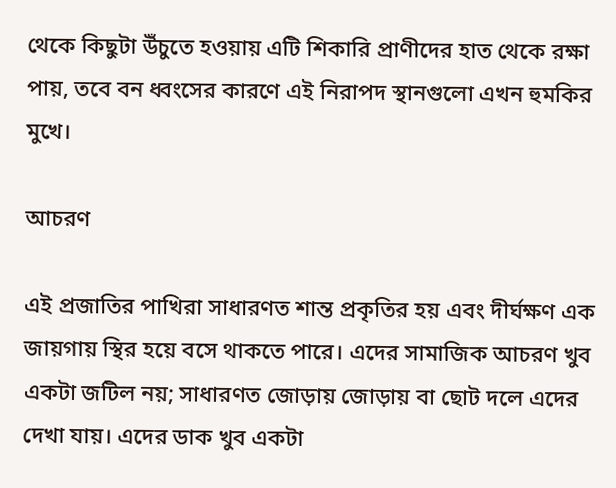থেকে কিছুটা উঁচুতে হওয়ায় এটি শিকারি প্রাণীদের হাত থেকে রক্ষা পায়, তবে বন ধ্বংসের কারণে এই নিরাপদ স্থানগুলো এখন হুমকির মুখে।

আচরণ

এই প্রজাতির পাখিরা সাধারণত শান্ত প্রকৃতির হয় এবং দীর্ঘক্ষণ এক জায়গায় স্থির হয়ে বসে থাকতে পারে। এদের সামাজিক আচরণ খুব একটা জটিল নয়; সাধারণত জোড়ায় জোড়ায় বা ছোট দলে এদের দেখা যায়। এদের ডাক খুব একটা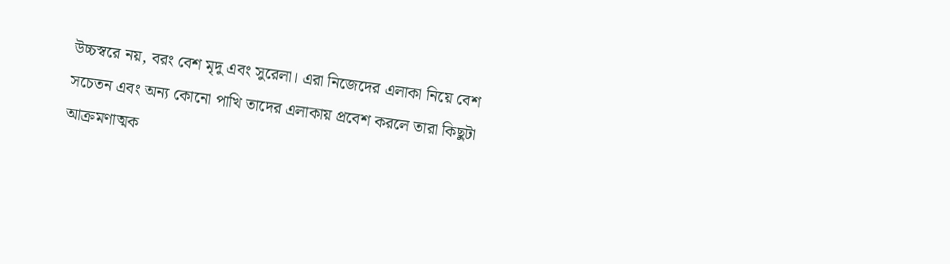উচ্চস্বরে নয়, বরং বেশ মৃদু এবং সুরেলা। এরা নিজেদের এলাকা নিয়ে বেশ সচেতন এবং অন্য কোনো পাখি তাদের এলাকায় প্রবেশ করলে তারা কিছুটা আক্রমণাত্মক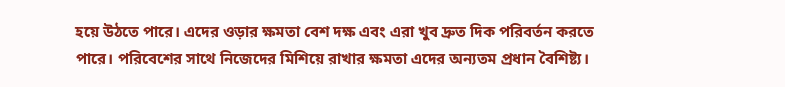হয়ে উঠতে পারে। এদের ওড়ার ক্ষমতা বেশ দক্ষ এবং এরা খুব দ্রুত দিক পরিবর্তন করতে পারে। পরিবেশের সাথে নিজেদের মিশিয়ে রাখার ক্ষমতা এদের অন্যতম প্রধান বৈশিষ্ট্য।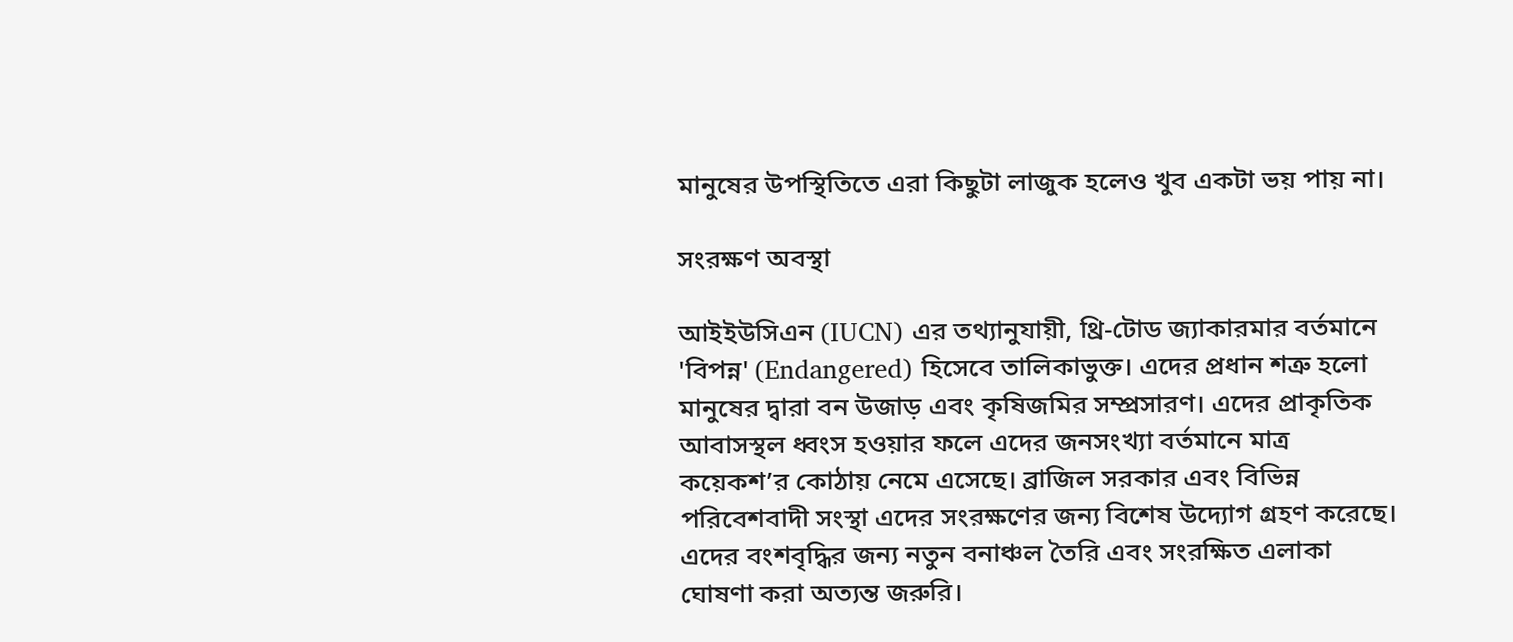মানুষের উপস্থিতিতে এরা কিছুটা লাজুক হলেও খুব একটা ভয় পায় না।

সংরক্ষণ অবস্থা

আইইউসিএন (IUCN) এর তথ্যানুযায়ী, থ্রি-টোড জ্যাকারমার বর্তমানে 'বিপন্ন' (Endangered) হিসেবে তালিকাভুক্ত। এদের প্রধান শত্রু হলো মানুষের দ্বারা বন উজাড় এবং কৃষিজমির সম্প্রসারণ। এদের প্রাকৃতিক আবাসস্থল ধ্বংস হওয়ার ফলে এদের জনসংখ্যা বর্তমানে মাত্র কয়েকশ’র কোঠায় নেমে এসেছে। ব্রাজিল সরকার এবং বিভিন্ন পরিবেশবাদী সংস্থা এদের সংরক্ষণের জন্য বিশেষ উদ্যোগ গ্রহণ করেছে। এদের বংশবৃদ্ধির জন্য নতুন বনাঞ্চল তৈরি এবং সংরক্ষিত এলাকা ঘোষণা করা অত্যন্ত জরুরি।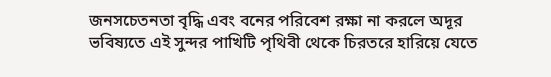জনসচেতনতা বৃদ্ধি এবং বনের পরিবেশ রক্ষা না করলে অদূর ভবিষ্যতে এই সুন্দর পাখিটি পৃথিবী থেকে চিরতরে হারিয়ে যেতে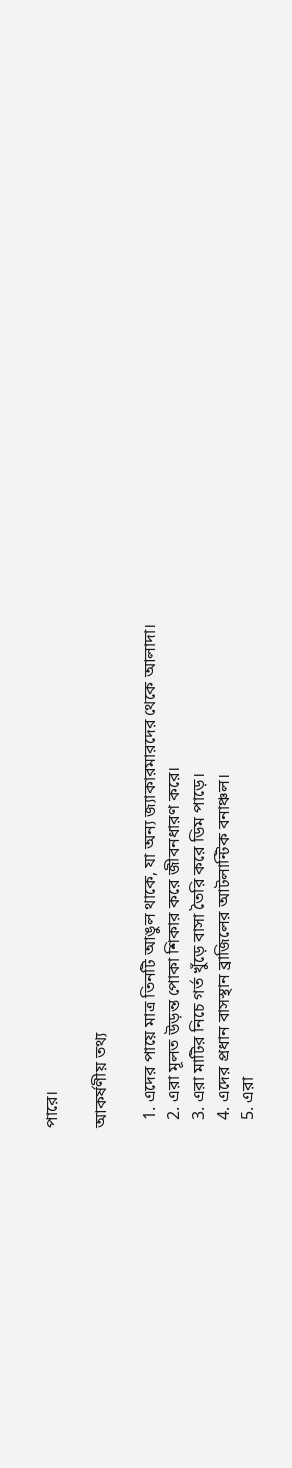পারে।

আকর্ষণীয় তথ্য

  1. এদের পায়ে মাত্র তিনটি আঙুল থাকে, যা অন্য জ্যাকারমারদের থেকে আলাদা।
  2. এরা মূলত উড়ন্ত পোকা শিকার করে জীবনধারণ করে।
  3. এরা মাটির নিচে গর্ত খুঁড়ে বাসা তৈরি করে ডিম পাড়ে।
  4. এদের প্রধান বাসস্থান ব্রাজিলের আটলান্টিক বনাঞ্চল।
  5. এরা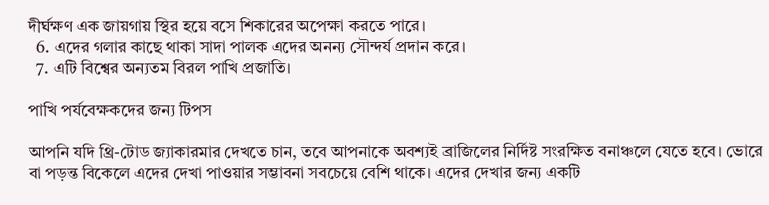দীর্ঘক্ষণ এক জায়গায় স্থির হয়ে বসে শিকারের অপেক্ষা করতে পারে।
  6. এদের গলার কাছে থাকা সাদা পালক এদের অনন্য সৌন্দর্য প্রদান করে।
  7. এটি বিশ্বের অন্যতম বিরল পাখি প্রজাতি।

পাখি পর্যবেক্ষকদের জন্য টিপস

আপনি যদি থ্রি-টোড জ্যাকারমার দেখতে চান, তবে আপনাকে অবশ্যই ব্রাজিলের নির্দিষ্ট সংরক্ষিত বনাঞ্চলে যেতে হবে। ভোরে বা পড়ন্ত বিকেলে এদের দেখা পাওয়ার সম্ভাবনা সবচেয়ে বেশি থাকে। এদের দেখার জন্য একটি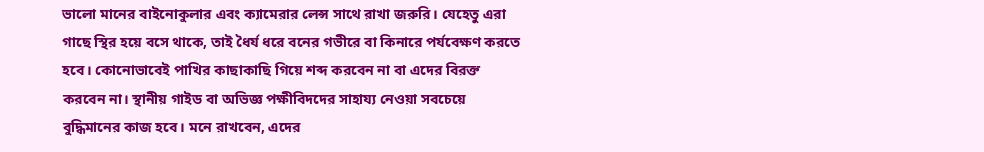ভালো মানের বাইনোকুলার এবং ক্যামেরার লেন্স সাথে রাখা জরুরি। যেহেতু এরা গাছে স্থির হয়ে বসে থাকে, তাই ধৈর্য ধরে বনের গভীরে বা কিনারে পর্যবেক্ষণ করতে হবে। কোনোভাবেই পাখির কাছাকাছি গিয়ে শব্দ করবেন না বা এদের বিরক্ত করবেন না। স্থানীয় গাইড বা অভিজ্ঞ পক্ষীবিদদের সাহায্য নেওয়া সবচেয়ে বুদ্ধিমানের কাজ হবে। মনে রাখবেন, এদের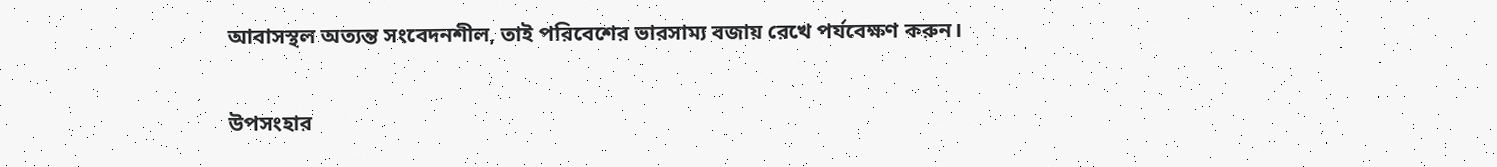আবাসস্থল অত্যন্ত সংবেদনশীল, তাই পরিবেশের ভারসাম্য বজায় রেখে পর্যবেক্ষণ করুন।

উপসংহার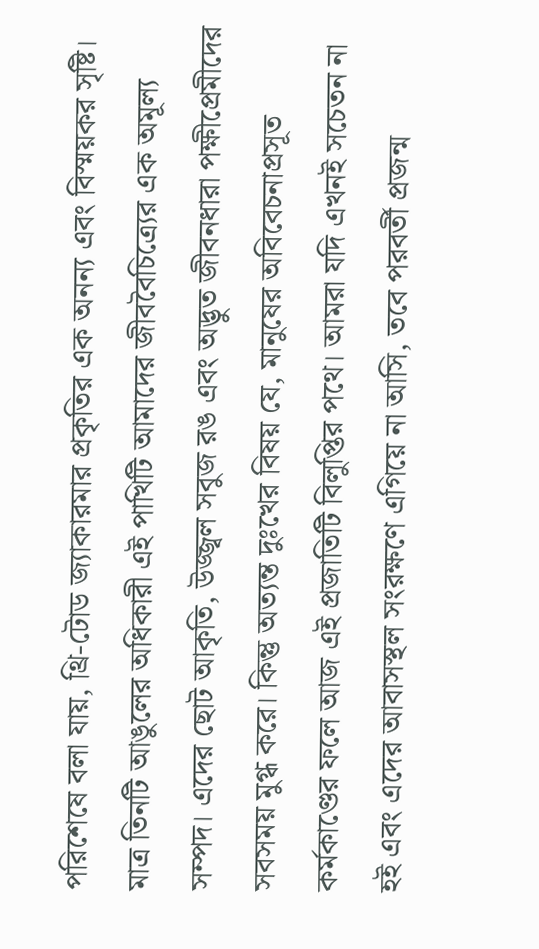পরিশেষে বলা যায়, থ্রি-টোড জ্যাকারমার প্রকৃতির এক অনন্য এবং বিস্ময়কর সৃষ্টি। মাত্র তিনটি আঙুলের অধিকারী এই পাখিটি আমাদের জীববৈচিত্র্যের এক অমূল্য সম্পদ। এদের ছোট আকৃতি, উজ্জ্বল সবুজ রঙ এবং অদ্ভুত জীবনধারা পক্ষীপ্রেমীদের সবসময় মুগ্ধ করে। কিন্তু অত্যন্ত দুঃখের বিষয় যে, মানুষের অবিবেচনাপ্রসূত কর্মকাণ্ডের ফলে আজ এই প্রজাতিটি বিলুপ্তির পথে। আমরা যদি এখনই সচেতন না হই এবং এদের আবাসস্থল সংরক্ষণে এগিয়ে না আসি, তবে পরবর্তী প্রজন্ম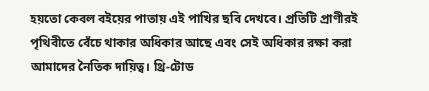হয়তো কেবল বইয়ের পাতায় এই পাখির ছবি দেখবে। প্রতিটি প্রাণীরই পৃথিবীতে বেঁচে থাকার অধিকার আছে এবং সেই অধিকার রক্ষা করা আমাদের নৈতিক দায়িত্ব। থ্রি-টোড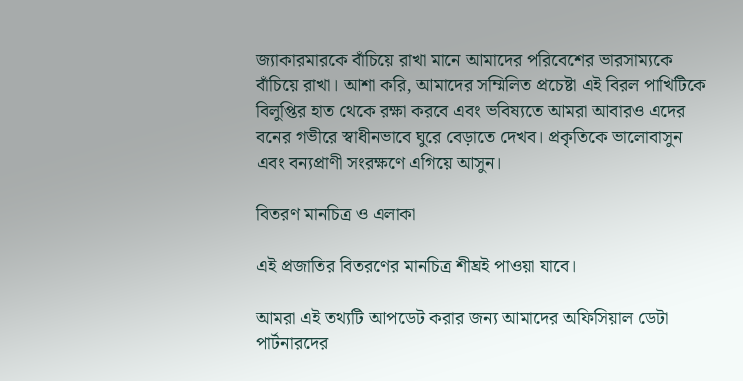জ্যাকারমারকে বাঁচিয়ে রাখা মানে আমাদের পরিবেশের ভারসাম্যকে বাঁচিয়ে রাখা। আশা করি, আমাদের সম্মিলিত প্রচেষ্টা এই বিরল পাখিটিকে বিলুপ্তির হাত থেকে রক্ষা করবে এবং ভবিষ্যতে আমরা আবারও এদের বনের গভীরে স্বাধীনভাবে ঘুরে বেড়াতে দেখব। প্রকৃতিকে ভালোবাসুন এবং বন্যপ্রাণী সংরক্ষণে এগিয়ে আসুন।

বিতরণ মানচিত্র ও এলাকা

এই প্রজাতির বিতরণের মানচিত্র শীঘ্রই পাওয়া যাবে।

আমরা এই তথ্যটি আপডেট করার জন্য আমাদের অফিসিয়াল ডেটা পার্টনারদের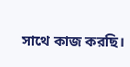সাথে কাজ করছি।